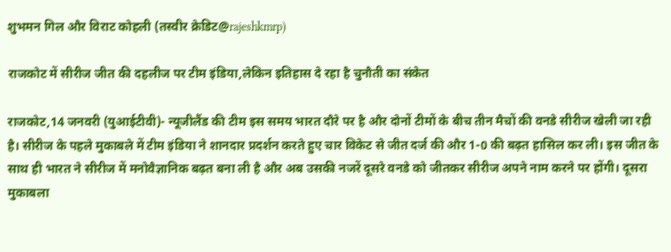शुभमन गिल और विराट कोहली (तस्वीर क्रेडिट@rajeshkmrp)

राजकोट में सीरीज जीत की दहलीज पर टीम इंडिया,लेकिन इतिहास दे रहा है चुनौती का संकेत

राजकोट,14 जनवरी (युआईटीवी)- न्यूजीलैंड की टीम इस समय भारत दौरे पर है और दोनों टीमों के बीच तीन मैचों की वनडे सीरीज खेली जा रही है। सीरीज के पहले मुकाबले में टीम इंडिया ने शानदार प्रदर्शन करते हुए चार विकेट से जीत दर्ज की और 1-0 की बढ़त हासिल कर ली। इस जीत के साथ ही भारत ने सीरीज में मनोवैज्ञानिक बढ़त बना ली है और अब उसकी नजरें दूसरे वनडे को जीतकर सीरीज अपने नाम करने पर होंगी। दूसरा मुकाबला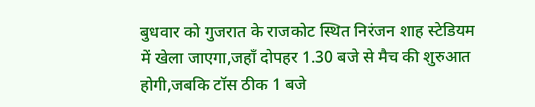बुधवार को गुजरात के राजकोट स्थित निरंजन शाह स्टेडियम में खेला जाएगा,जहाँ दोपहर 1.30 बजे से मैच की शुरुआत होगी,जबकि टॉस ठीक 1 बजे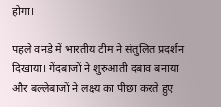होगा।

पहले वनडे में भारतीय टीम ने संतुलित प्रदर्शन दिखाया। गेंदबाजों ने शुरुआती दबाव बनाया और बल्लेबाजों ने लक्ष्य का पीछा करते हुए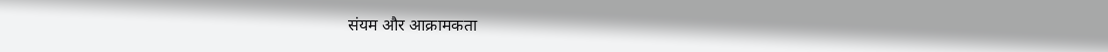संयम और आक्रामकता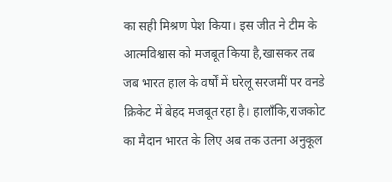का सही मिश्रण पेश किया। इस जीत ने टीम के आत्मविश्वास को मजबूत किया है,खासकर तब जब भारत हाल के वर्षों में घरेलू सरजमीं पर वनडे क्रिकेट में बेहद मजबूत रहा है। हालाँकि,राजकोट का मैदान भारत के लिए अब तक उतना अनुकूल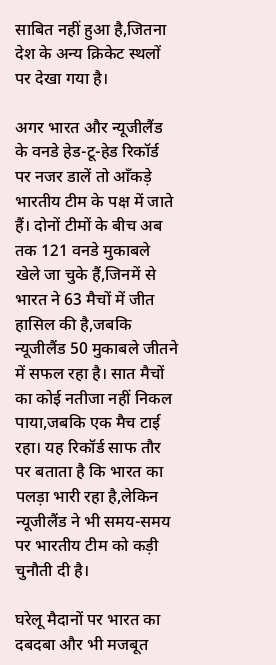साबित नहीं हुआ है,जितना देश के अन्य क्रिकेट स्थलों पर देखा गया है।

अगर भारत और न्यूजीलैंड के वनडे हेड-टू-हेड रिकॉर्ड पर नजर डालें तो आँकड़े भारतीय टीम के पक्ष में जाते हैं। दोनों टीमों के बीच अब तक 121 वनडे मुकाबले खेले जा चुके हैं,जिनमें से भारत ने 63 मैचों में जीत हासिल की है,जबकि न्यूजीलैंड 50 मुकाबले जीतने में सफल रहा है। सात मैचों का कोई नतीजा नहीं निकल पाया,जबकि एक मैच टाई रहा। यह रिकॉर्ड साफ तौर पर बताता है कि भारत का पलड़ा भारी रहा है,लेकिन न्यूजीलैंड ने भी समय-समय पर भारतीय टीम को कड़ी चुनौती दी है।

घरेलू मैदानों पर भारत का दबदबा और भी मजबूत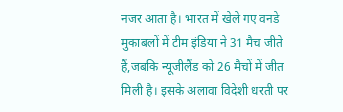नजर आता है। भारत में खेले गए वनडे मुकाबलों में टीम इंडिया ने 31 मैच जीते हैं,जबकि न्यूजीलैंड को 26 मैचों में जीत मिली है। इसके अलावा विदेशी धरती पर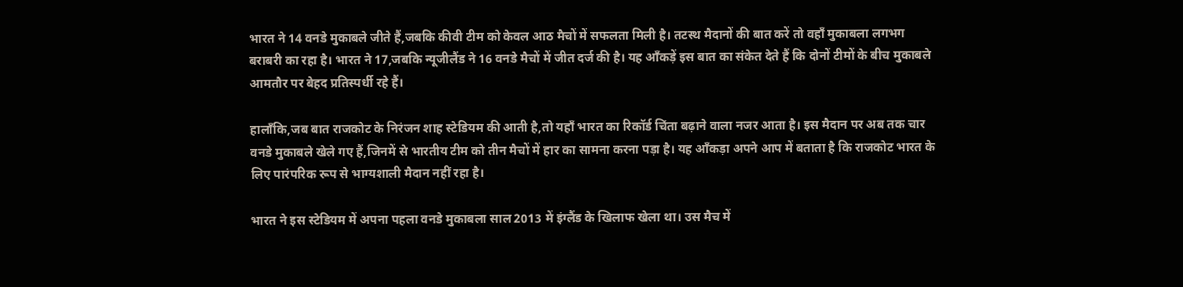भारत ने 14 वनडे मुकाबले जीते हैं,जबकि कीवी टीम को केवल आठ मैचों में सफलता मिली है। तटस्थ मैदानों की बात करें तो वहाँ मुकाबला लगभग बराबरी का रहा है। भारत ने 17,जबकि न्यूजीलैंड ने 16 वनडे मैचों में जीत दर्ज की है। यह आँकड़ें इस बात का संकेत देते हैं कि दोनों टीमों के बीच मुकाबले आमतौर पर बेहद प्रतिस्पर्धी रहे हैं।

हालाँकि,जब बात राजकोट के निरंजन शाह स्टेडियम की आती है,तो यहाँ भारत का रिकॉर्ड चिंता बढ़ाने वाला नजर आता है। इस मैदान पर अब तक चार वनडे मुकाबले खेले गए हैं,जिनमें से भारतीय टीम को तीन मैचों में हार का सामना करना पड़ा है। यह आँकड़ा अपने आप में बताता है कि राजकोट भारत के लिए पारंपरिक रूप से भाग्यशाली मैदान नहीं रहा है।

भारत ने इस स्टेडियम में अपना पहला वनडे मुकाबला साल 2013 में इंग्लैंड के खिलाफ खेला था। उस मैच में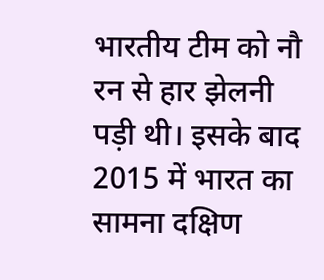भारतीय टीम को नौ रन से हार झेलनी पड़ी थी। इसके बाद 2015 में भारत का सामना दक्षिण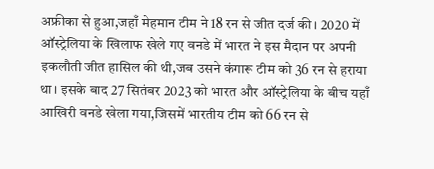अफ्रीका से हुआ,जहाँ मेहमान टीम ने 18 रन से जीत दर्ज की। 2020 में ऑस्ट्रेलिया के खिलाफ खेले गए वनडे में भारत ने इस मैदान पर अपनी इकलौती जीत हासिल की थी,जब उसने कंगारू टीम को 36 रन से हराया था। इसके बाद 27 सितंबर 2023 को भारत और ऑस्ट्रेलिया के बीच यहाँ आखिरी वनडे खेला गया,जिसमें भारतीय टीम को 66 रन से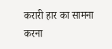करारी हार का सामना करना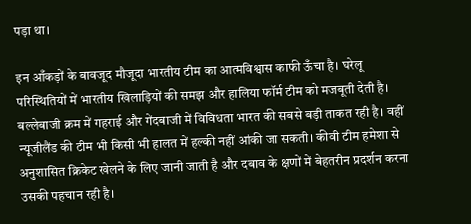पड़ा था।

इन आँकड़ों के बावजूद मौजूदा भारतीय टीम का आत्मविश्वास काफी ऊँचा है। घरेलू परिस्थितियों में भारतीय खिलाड़ियों की समझ और हालिया फॉर्म टीम को मजबूती देती है। बल्लेबाजी क्रम में गहराई और गेंदबाजी में विविधता भारत की सबसे बड़ी ताकत रही है। वहीं न्यूजीलैंड की टीम भी किसी भी हालत में हल्की नहीं आंकी जा सकती। कीवी टीम हमेशा से अनुशासित क्रिकेट खेलने के लिए जानी जाती है और दबाव के क्षणों में बेहतरीन प्रदर्शन करना उसकी पहचान रही है।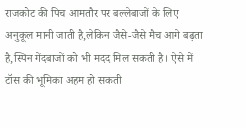राजकोट की पिच आमतौर पर बल्लेबाजों के लिए अनुकूल मानी जाती है,लेकिन जैसे-जैसे मैच आगे बढ़ता है,स्पिन गेंदबाजों को भी मदद मिल सकती है। ऐसे में टॉस की भूमिका अहम हो सकती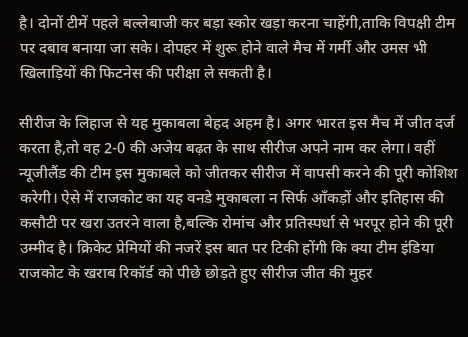है। दोनों टीमें पहले बल्लेबाजी कर बड़ा स्कोर खड़ा करना चाहेंगी,ताकि विपक्षी टीम पर दबाव बनाया जा सके। दोपहर में शुरू होने वाले मैच में गर्मी और उमस भी खिलाड़ियों की फिटनेस की परीक्षा ले सकती है।

सीरीज के लिहाज से यह मुकाबला बेहद अहम है। अगर भारत इस मैच में जीत दर्ज करता है,तो वह 2-0 की अजेय बढ़त के साथ सीरीज अपने नाम कर लेगा। वहीं न्यूजीलैंड की टीम इस मुकाबले को जीतकर सीरीज में वापसी करने की पूरी कोशिश करेगी। ऐसे में राजकोट का यह वनडे मुकाबला न सिर्फ आँकड़ों और इतिहास की कसौटी पर खरा उतरने वाला है,बल्कि रोमांच और प्रतिस्पर्धा से भरपूर होने की पूरी उम्मीद है। क्रिकेट प्रेमियों की नजरें इस बात पर टिकी होंगी कि क्या टीम इंडिया राजकोट के खराब रिकॉर्ड को पीछे छोड़ते हुए सीरीज जीत की मुहर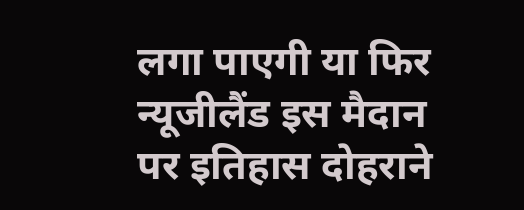लगा पाएगी या फिर न्यूजीलैंड इस मैदान पर इतिहास दोहराने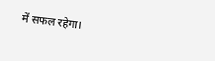में सफल रहेगा।